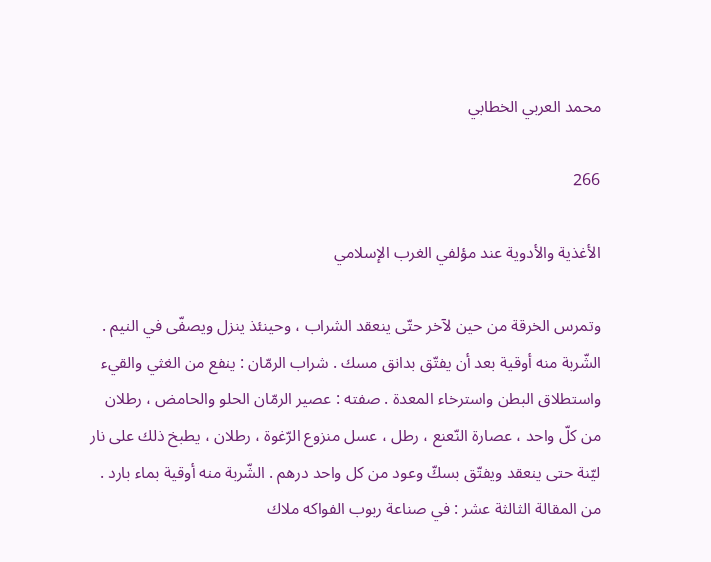محمد العربي الخطابي

266

الأغذية والأدوية عند مؤلفي الغرب الإسلامي

وتمرس الخرقة من حين لآخر حتّى ينعقد الشراب ، وحينئذ ينزل ويصفّى في النيم . الشّربة منه أوقية بعد أن يفتّق بدانق مسك . شراب الرمّان : ينفع من الغثي والقيء واستطلاق البطن واسترخاء المعدة . صفته : عصير الرمّان الحلو والحامض ، رطلان من كلّ واحد ، عصارة النّعنع ، رطل ، عسل منزوع الرّغوة ، رطلان ، يطبخ ذلك على نار ليّنة حتى ينعقد ويفتّق بسكّ وعود من كل واحد درهم . الشّربة منه أوقية بماء بارد . من المقالة الثالثة عشر : في صناعة ربوب الفواكه ملاك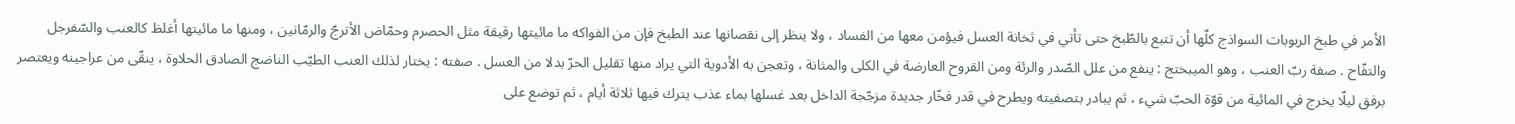الأمر في طبخ الربوبات السواذج كلّها أن تتبع بالطّبخ حتى تأتي في ثخانة العسل فيؤمن معها من الفساد ، ولا ينظر إلى نقصانها عند الطبخ فإن من الفواكه ما مائيتها رقيقة مثل الحصرم وحمّاض الأترجّ والرمّانين ، ومنها ما مائيتها أغلظ كالعنب والسّفرجل والتفّاح . صفة ربّ العنب ، وهو الميبختج : ينفع من علل الصّدر والرئة ومن القروح العارضة في الكلى والمثانة ، وتعجن به الأدوية التي يراد منها تقليل الحرّ بدلا من العسل . صفته : يختار لذلك العنب الطيّب الناضج الصادق الحلاوة ، ينقّى من عراجينه ويعتصر برفق ليلّا يخرج في المائية من قوّة الحبّ شيء ، ثم يبادر بتصفيته ويطرح في قدر فخّار جديدة مزجّجة الداخل بعد غسلها بماء عذب يترك فيها ثلاثة أيام ، ثم توضع على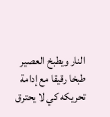النار ويطبخ العصير طبخا رقيقا مع إدامة تحريكه كي لا يحترق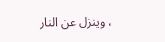، وينزل عن النار